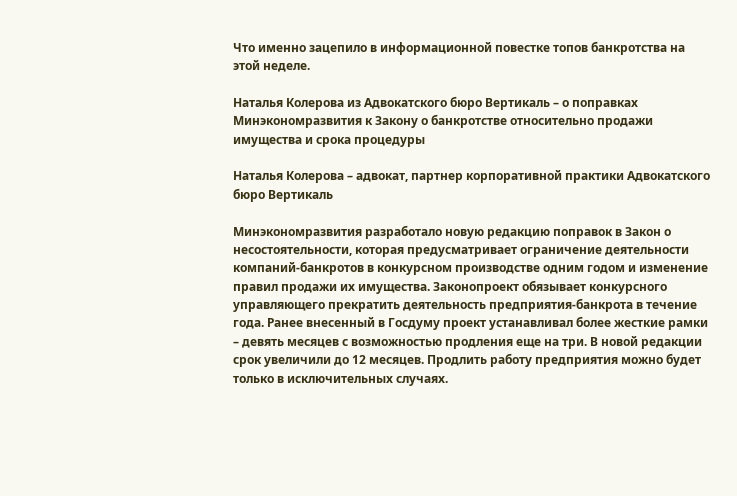Что именно зацепило в информационной повестке топов банкротства на этой неделе.

Наталья Колерова из Адвокатского бюро Вертикаль – о поправках Минэкономразвития к Закону о банкротстве относительно продажи имущества и срока процедуры

Наталья Колерова – адвокат, партнер корпоративной практики Адвокатского бюро Вертикаль

Минэкономразвития разработало новую редакцию поправок в Закон о несостоятельности, которая предусматривает ограничение деятельности компаний-банкротов в конкурсном производстве одним годом и изменение правил продажи их имущества. Законопроект обязывает конкурсного управляющего прекратить деятельность предприятия-банкрота в течение года. Ранее внесенный в Госдуму проект устанавливал более жесткие рамки – девять месяцев с возможностью продления еще на три. В новой редакции срок увеличили до 12 месяцев. Продлить работу предприятия можно будет только в исключительных случаях.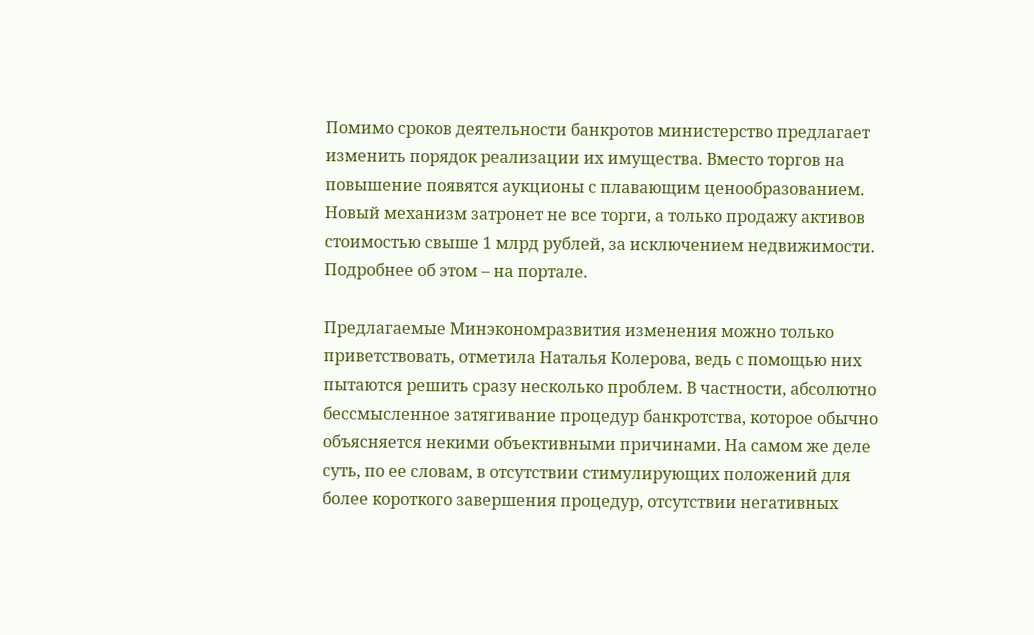Помимо сроков деятельности банкротов министерство предлагает изменить порядок реализации их имущества. Вместо торгов на повышение появятся аукционы с плавающим ценообразованием. Новый механизм затронет не все торги, а только продажу активов стоимостью свыше 1 млрд рублей, за исключением недвижимости. Подробнее об этом – на портале.

Предлагаемые Минэкономразвития изменения можно только приветствовать, отметила Наталья Колерова, ведь с помощью них пытаются решить сразу несколько проблем. В частности, абсолютно бессмысленное затягивание процедур банкротства, которое обычно объясняется некими объективными причинами. На самом же деле суть, по ее словам, в отсутствии стимулирующих положений для более короткого завершения процедур, отсутствии негативных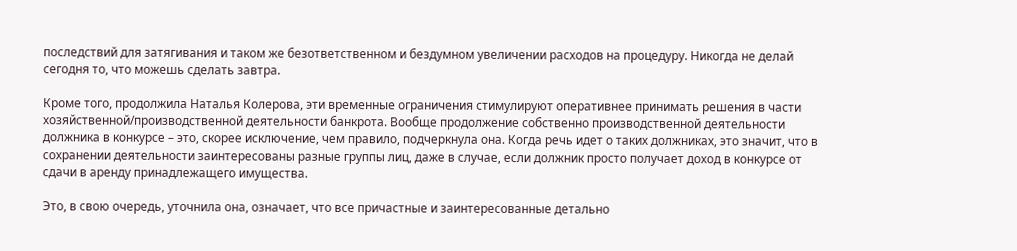последствий для затягивания и таком же безответственном и бездумном увеличении расходов на процедуру. Никогда не делай сегодня то, что можешь сделать завтра.

Кроме того, продолжила Наталья Колерова, эти временные ограничения стимулируют оперативнее принимать решения в части хозяйственной/производственной деятельности банкрота. Вообще продолжение собственно производственной деятельности должника в конкурсе – это, скорее исключение, чем правило, подчеркнула она. Когда речь идет о таких должниках, это значит, что в сохранении деятельности заинтересованы разные группы лиц, даже в случае, если должник просто получает доход в конкурсе от сдачи в аренду принадлежащего имущества.

Это, в свою очередь, уточнила она, означает, что все причастные и заинтересованные детально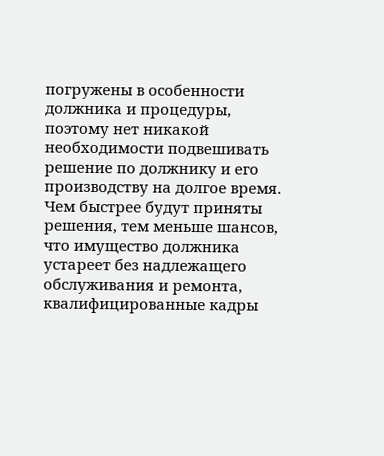погружены в особенности должника и процедуры, поэтому нет никакой необходимости подвешивать решение по должнику и его производству на долгое время. Чем быстрее будут приняты решения, тем меньше шансов, что имущество должника устареет без надлежащего обслуживания и ремонта, квалифицированные кадры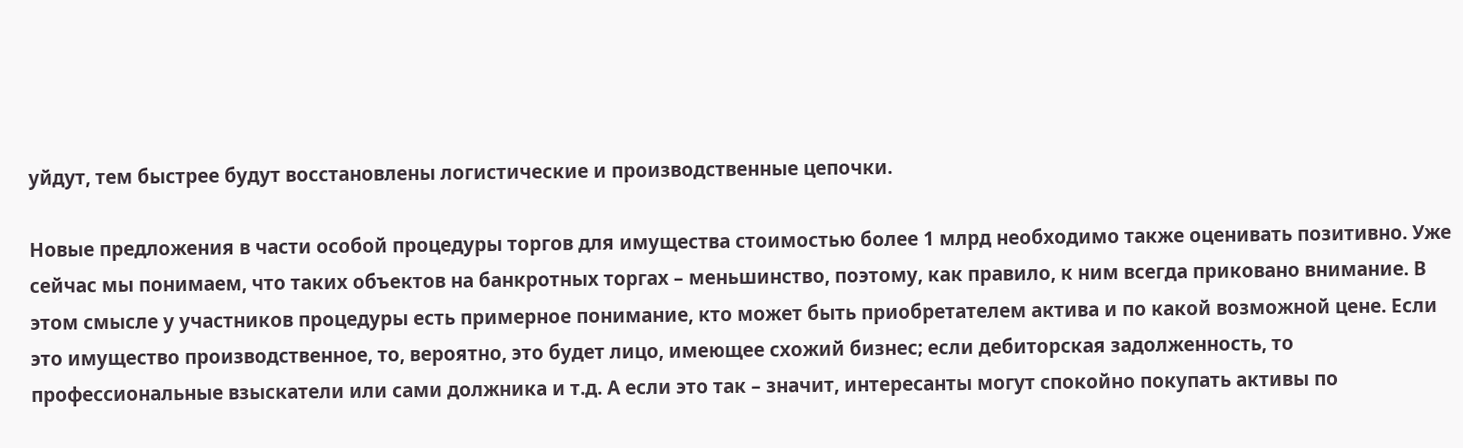уйдут, тем быстрее будут восстановлены логистические и производственные цепочки.

Новые предложения в части особой процедуры торгов для имущества стоимостью более 1 млрд необходимо также оценивать позитивно. Уже сейчас мы понимаем, что таких объектов на банкротных торгах – меньшинство, поэтому, как правило, к ним всегда приковано внимание. В этом смысле у участников процедуры есть примерное понимание, кто может быть приобретателем актива и по какой возможной цене. Если это имущество производственное, то, вероятно, это будет лицо, имеющее схожий бизнес; если дебиторская задолженность, то профессиональные взыскатели или сами должника и т.д. А если это так – значит, интересанты могут спокойно покупать активы по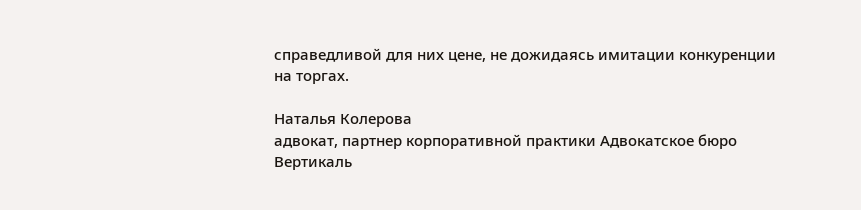справедливой для них цене, не дожидаясь имитации конкуренции на торгах.

Наталья Колерова
адвокат, партнер корпоративной практики Адвокатское бюро Вертикаль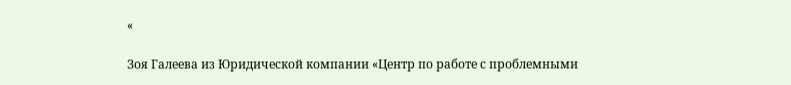«

Зоя Галеева из Юридической компании «Центр по работе с проблемными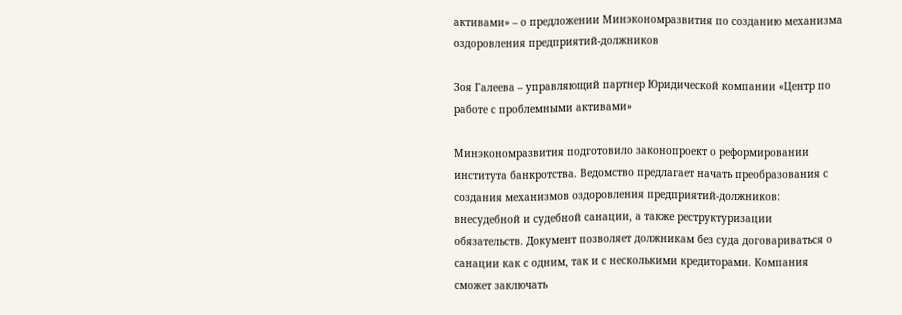активами» – о предложении Минэкономразвития по созданию механизма оздоровления предприятий-должников

Зоя Галеева – управляющий партнер Юридической компании «Центр по работе с проблемными активами»

Минэкономразвития подготовило законопроект о реформировании института банкротства. Ведомство предлагает начать преобразования с создания механизмов оздоровления предприятий-должников: внесудебной и судебной санации, а также реструктуризации обязательств. Документ позволяет должникам без суда договариваться о санации как с одним, так и с несколькими кредиторами. Компания сможет заключать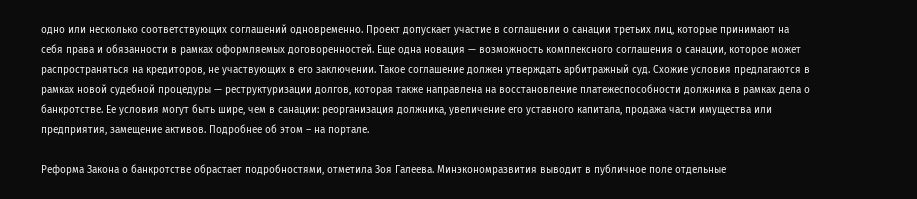одно или несколько соответствующих соглашений одновременно. Проект допускает участие в соглашении о санации третьих лиц, которые принимают на себя права и обязанности в рамках оформляемых договоренностей. Еще одна новация — возможность комплексного соглашения о санации, которое может распространяться на кредиторов, не участвующих в его заключении. Такое соглашение должен утверждать арбитражный суд. Схожие условия предлагаются в рамках новой судебной процедуры — реструктуризации долгов, которая также направлена на восстановление платежеспособности должника в рамках дела о банкротстве. Ее условия могут быть шире, чем в санации: реорганизация должника, увеличение его уставного капитала, продажа части имущества или предприятия, замещение активов. Подробнее об этом – на портале.

Реформа Закона о банкротстве обрастает подробностями, отметила Зоя Галеева. Минэкономразвития выводит в публичное поле отдельные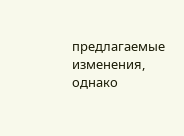предлагаемые изменения, однако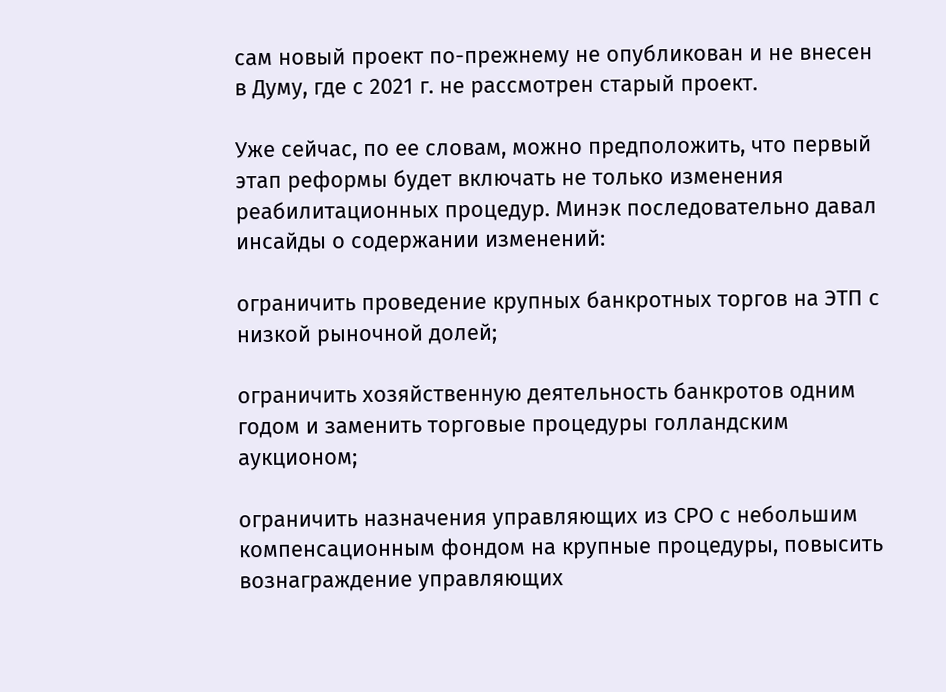сам новый проект по-прежнему не опубликован и не внесен в Думу, где с 2021 г. не рассмотрен старый проект.

Уже сейчас, по ее словам, можно предположить, что первый этап реформы будет включать не только изменения реабилитационных процедур. Минэк последовательно давал инсайды о содержании изменений:

ограничить проведение крупных банкротных торгов на ЭТП с низкой рыночной долей;

ограничить хозяйственную деятельность банкротов одним годом и заменить торговые процедуры голландским аукционом;

ограничить назначения управляющих из СРО с небольшим компенсационным фондом на крупные процедуры, повысить вознаграждение управляющих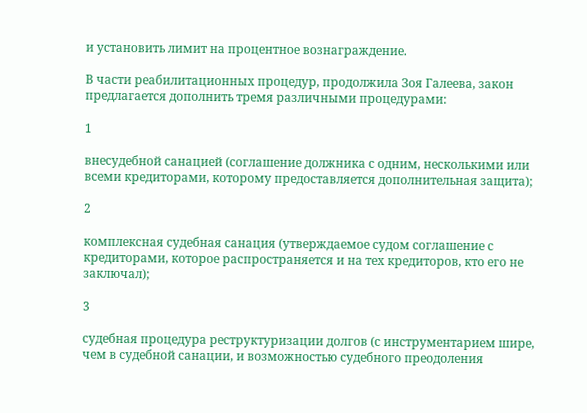и установить лимит на процентное вознаграждение.

В части реабилитационных процедур, продолжила Зоя Галеева, закон предлагается дополнить тремя различными процедурами:

1

внесудебной санацией (соглашение должника с одним, несколькими или всеми кредиторами, которому предоставляется дополнительная защита);

2

комплексная судебная санация (утверждаемое судом соглашение с кредиторами, которое распространяется и на тех кредиторов, кто его не заключал);

3

судебная процедура реструктуризации долгов (с инструментарием шире, чем в судебной санации, и возможностью судебного преодоления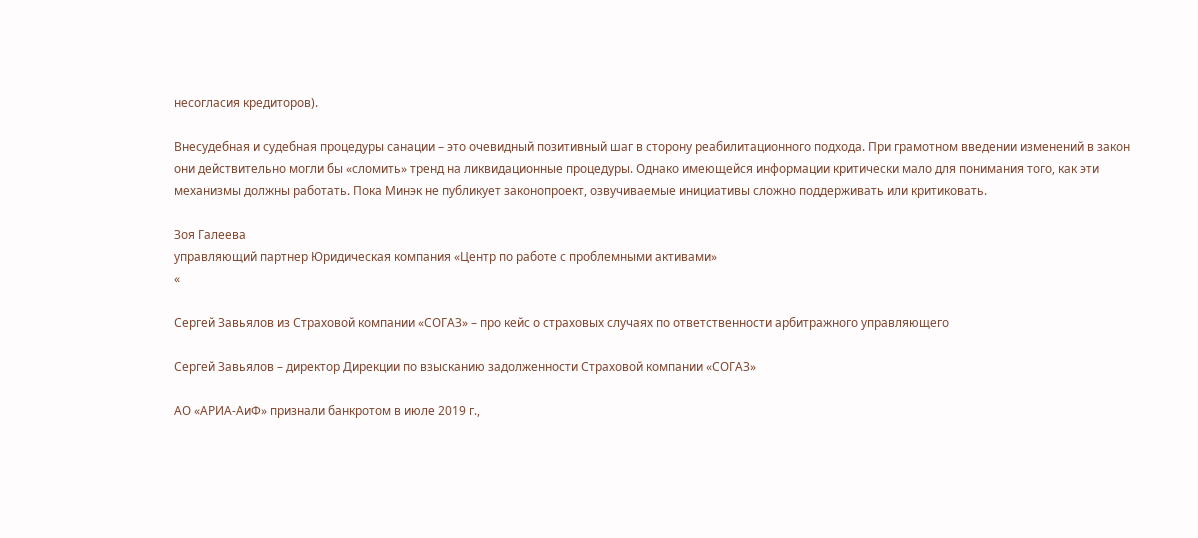несогласия кредиторов).

Внесудебная и судебная процедуры санации – это очевидный позитивный шаг в сторону реабилитационного подхода. При грамотном введении изменений в закон они действительно могли бы «сломить» тренд на ликвидационные процедуры. Однако имеющейся информации критически мало для понимания того, как эти механизмы должны работать. Пока Минэк не публикует законопроект, озвучиваемые инициативы сложно поддерживать или критиковать.

Зоя Галеева
управляющий партнер Юридическая компания «Центр по работе с проблемными активами»
«

Сергей Завьялов из Страховой компании «СОГАЗ» – про кейс о страховых случаях по ответственности арбитражного управляющего

Сергей Завьялов – директор Дирекции по взысканию задолженности Страховой компании «СОГАЗ»

АО «АРИА-АиФ» признали банкротом в июле 2019 г.,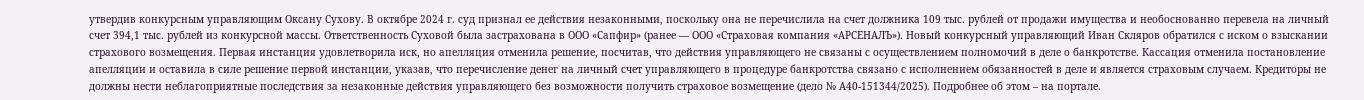утвердив конкурсным управляющим Оксану Сухову. В октябре 2024 г. суд признал ее действия незаконными, поскольку она не перечислила на счет должника 109 тыс. рублей от продажи имущества и необоснованно перевела на личный счет 394,1 тыс. рублей из конкурсной массы. Ответственность Суховой была застрахована в ООО «Сапфир» (ранее — ООО «Страховая компания «АРСЕНАЛЪ»). Новый конкурсный управляющий Иван Скляров обратился с иском о взыскании страхового возмещения. Первая инстанция удовлетворила иск, но апелляция отменила решение, посчитав, что действия управляющего не связаны с осуществлением полномочий в деле о банкротстве. Кассация отменила постановление апелляции и оставила в силе решение первой инстанции, указав, что перечисление денег на личный счет управляющего в процедуре банкротства связано с исполнением обязанностей в деле и является страховым случаем. Кредиторы не должны нести неблагоприятные последствия за незаконные действия управляющего без возможности получить страховое возмещение (дело № А40-151344/2025). Подробнее об этом – на портале.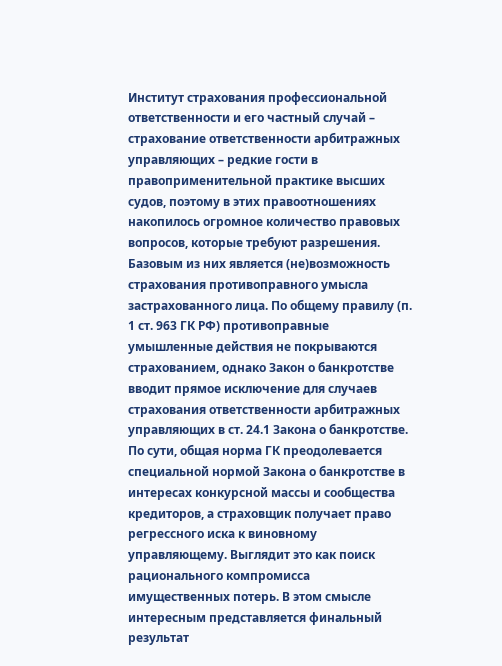Институт страхования профессиональной ответственности и его частный случай – страхование ответственности арбитражных управляющих – редкие гости в правоприменительной практике высших судов, поэтому в этих правоотношениях накопилось огромное количество правовых вопросов, которые требуют разрешения. Базовым из них является (не)возможность страхования противоправного умысла застрахованного лица. По общему правилу (п. 1 ст. 963 ГК РФ) противоправные умышленные действия не покрываются страхованием, однако Закон о банкротстве вводит прямое исключение для случаев страхования ответственности арбитражных управляющих в ст. 24.1 Закона о банкротстве. По сути, общая норма ГК преодолевается специальной нормой Закона о банкротстве в интересах конкурсной массы и сообщества кредиторов, а страховщик получает право регрессного иска к виновному управляющему. Выглядит это как поиск рационального компромисса имущественных потерь. В этом смысле интересным представляется финальный результат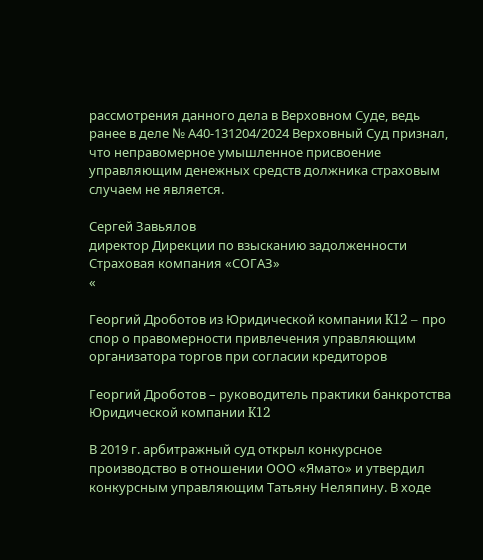рассмотрения данного дела в Верховном Суде, ведь ранее в деле № А40-131204/2024 Верховный Суд признал, что неправомерное умышленное присвоение управляющим денежных средств должника страховым случаем не является.

Сергей Завьялов
директор Дирекции по взысканию задолженности Страховая компания «СОГАЗ»
«

Георгий Дроботов из Юридической компании K12 – про спор о правомерности привлечения управляющим организатора торгов при согласии кредиторов

Георгий Дроботов – руководитель практики банкротства Юридической компании K12

В 2019 г. арбитражный суд открыл конкурсное производство в отношении ООО «Ямато» и утвердил конкурсным управляющим Татьяну Неляпину. В ходе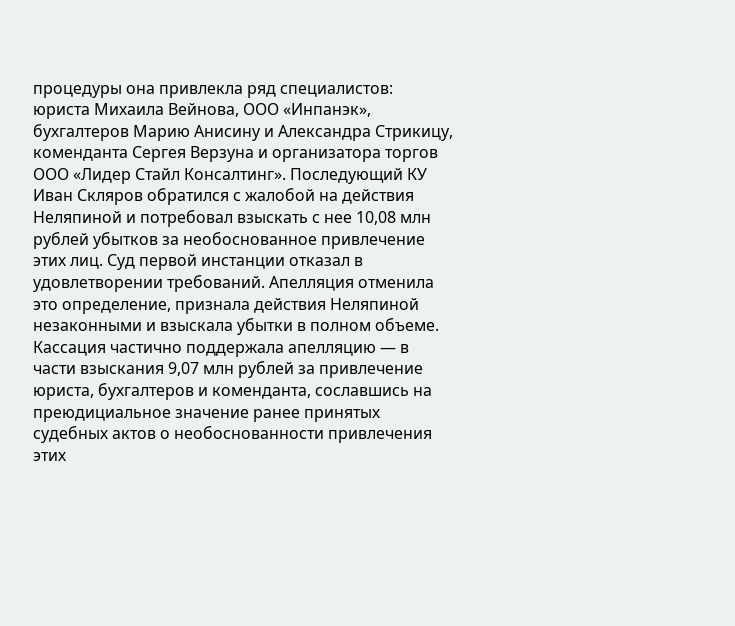процедуры она привлекла ряд специалистов: юриста Михаила Вейнова, ООО «Инпанэк», бухгалтеров Марию Анисину и Александра Стрикицу, коменданта Сергея Верзуна и организатора торгов ООО «Лидер Стайл Консалтинг». Последующий КУ Иван Скляров обратился с жалобой на действия Неляпиной и потребовал взыскать с нее 10,08 млн рублей убытков за необоснованное привлечение этих лиц. Суд первой инстанции отказал в удовлетворении требований. Апелляция отменила это определение, признала действия Неляпиной незаконными и взыскала убытки в полном объеме. Кассация частично поддержала апелляцию — в части взыскания 9,07 млн рублей за привлечение юриста, бухгалтеров и коменданта, сославшись на преюдициальное значение ранее принятых судебных актов о необоснованности привлечения этих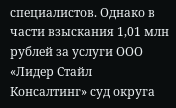специалистов. Однако в части взыскания 1,01 млн рублей за услуги ООО «Лидер Стайл Консалтинг» суд округа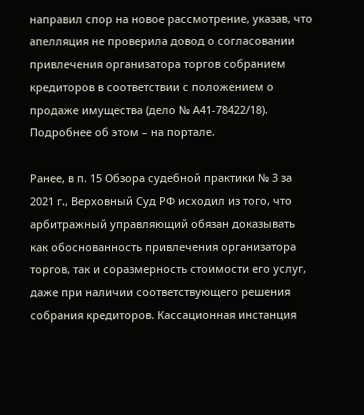направил спор на новое рассмотрение, указав, что апелляция не проверила довод о согласовании привлечения организатора торгов собранием кредиторов в соответствии с положением о продаже имущества (дело № А41-78422/18). Подробнее об этом – на портале.

Ранее, в п. 15 Обзора судебной практики № 3 за 2021 г., Верховный Суд РФ исходил из того, что арбитражный управляющий обязан доказывать как обоснованность привлечения организатора торгов, так и соразмерность стоимости его услуг, даже при наличии соответствующего решения собрания кредиторов. Кассационная инстанция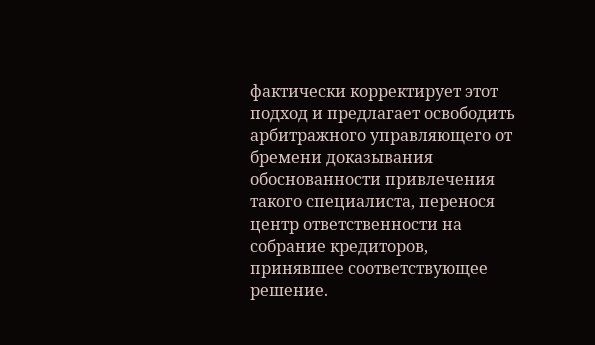фактически корректирует этот подход и предлагает освободить арбитражного управляющего от бремени доказывания обоснованности привлечения такого специалиста, перенося центр ответственности на собрание кредиторов, принявшее соответствующее решение.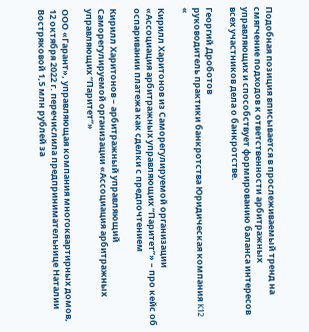Подобная позиция вписывается в прослеживаемый тренд на смягчение подходов к ответственности арбитражных управляющих и способствует формированию баланса интересов всех участников дела о банкротстве.

Георгий Дроботов
руководитель практики банкротства Юридическая компания K12
«

Кирилл Харитонов из Саморегулируемой организации «Ассоциация арбитражных управляющих “Паритет”» – про кейс об оспаривании платежа как сделки с предпочтением

Кирилл Харитонов – арбитражный управляющий Саморегулируемой организации «Ассоциация арбитражных управляющих “Паритет”»

ООО «Гарант», управляющая компания многоквартирных домов, 12 октября 2022 г. перечислила предпринимательнице Наталии Востряковой 1,5 млн рублей за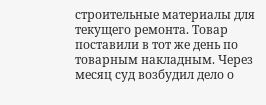строительные материалы для текущего ремонта. Товар поставили в тот же день по товарным накладным. Через месяц суд возбудил дело о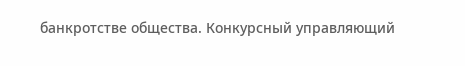банкротстве общества. Конкурсный управляющий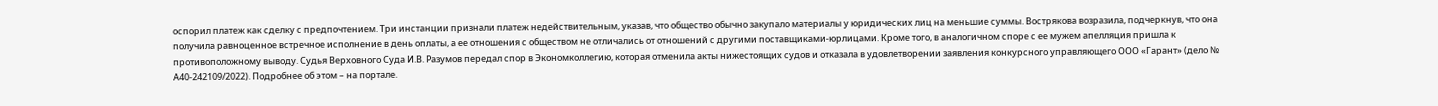оспорил платеж как сделку с предпочтением. Три инстанции признали платеж недействительным, указав, что общество обычно закупало материалы у юридических лиц на меньшие суммы. Вострякова возразила, подчеркнув, что она получила равноценное встречное исполнение в день оплаты, а ее отношения с обществом не отличались от отношений с другими поставщиками-юрлицами. Кроме того, в аналогичном споре с ее мужем апелляция пришла к противоположному выводу. Судья Верховного Суда И.В. Разумов передал спор в Экономколлегию, которая отменила акты нижестоящих судов и отказала в удовлетворении заявления конкурсного управляющего ООО «Гарант» (дело № А40-242109/2022). Подробнее об этом – на портале.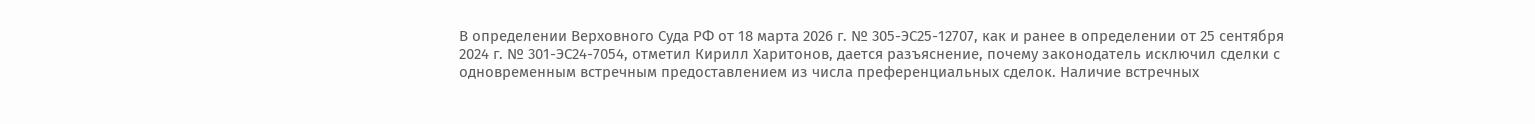В определении Верховного Суда РФ от 18 марта 2026 г. № 305-ЭС25-12707, как и ранее в определении от 25 сентября 2024 г. № 301-ЭС24-7054, отметил Кирилл Харитонов, дается разъяснение, почему законодатель исключил сделки с одновременным встречным предоставлением из числа преференциальных сделок. Наличие встречных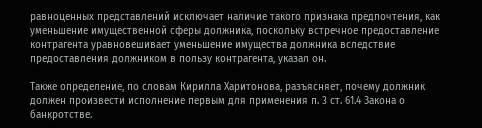равноценных представлений исключает наличие такого признака предпочтения, как уменьшение имущественной сферы должника, поскольку встречное предоставление контрагента уравновешивает уменьшение имущества должника вследствие предоставления должником в пользу контрагента, указал он.

Также определение, по словам Кирилла Харитонова, разъясняет, почему должник должен произвести исполнение первым для применения п. 3 ст. 61.4 Закона о банкротстве.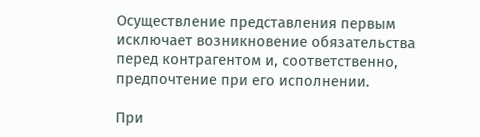Осуществление представления первым исключает возникновение обязательства перед контрагентом и, соответственно, предпочтение при его исполнении.

При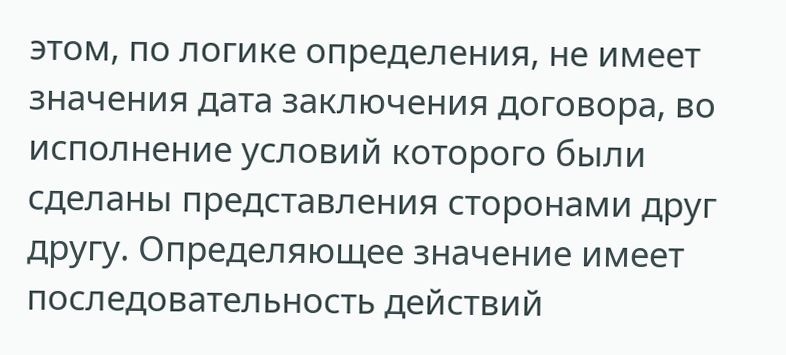этом, по логике определения, не имеет значения дата заключения договора, во исполнение условий которого были сделаны представления сторонами друг другу. Определяющее значение имеет последовательность действий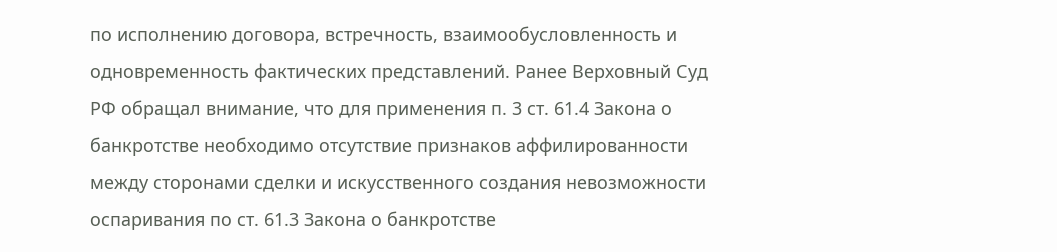по исполнению договора, встречность, взаимообусловленность и одновременность фактических представлений. Ранее Верховный Суд РФ обращал внимание, что для применения п. 3 ст. 61.4 Закона о банкротстве необходимо отсутствие признаков аффилированности между сторонами сделки и искусственного создания невозможности оспаривания по ст. 61.3 Закона о банкротстве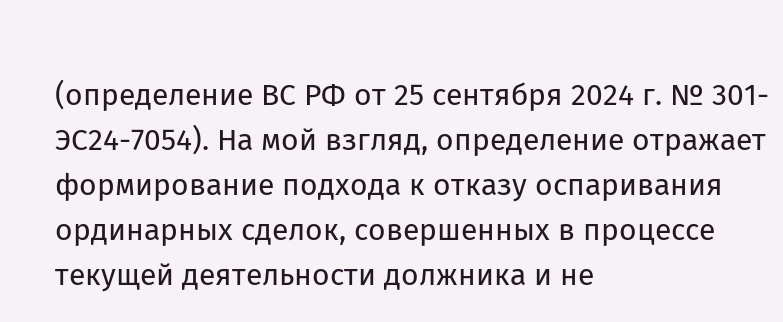(определение ВС РФ от 25 сентября 2024 г. № 301-ЭС24-7054). На мой взгляд, определение отражает формирование подхода к отказу оспаривания ординарных сделок, совершенных в процессе текущей деятельности должника и не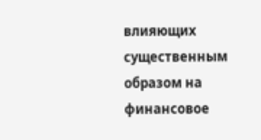влияющих существенным образом на финансовое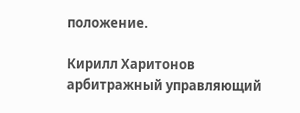положение.

Кирилл Харитонов
арбитражный управляющий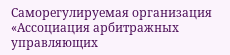Саморегулируемая организация «Ассоциация арбитражных управляющих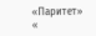«Паритет»
«